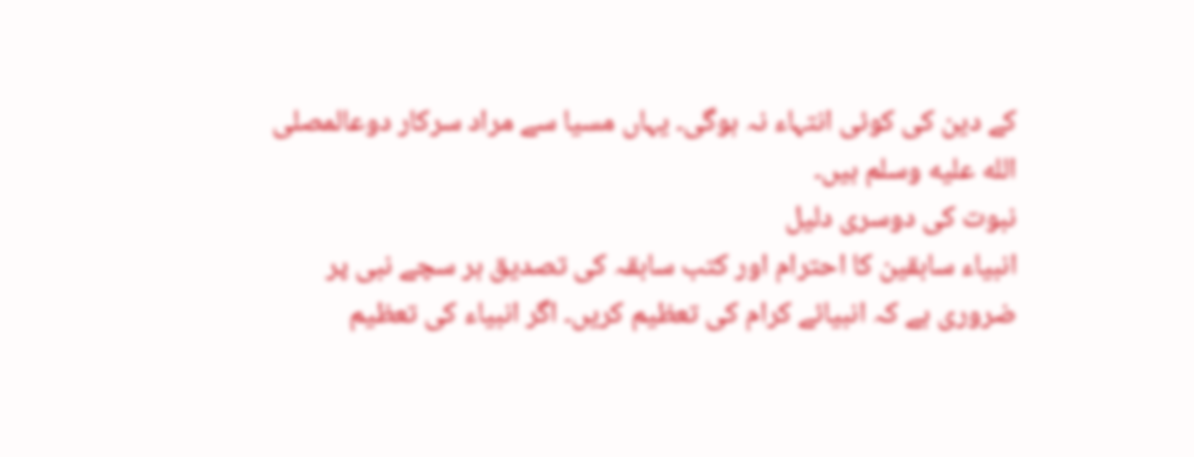کے دین کی کوئی انتہاء نہ ہوگی۔ یہاں مسیا سے مراد سرکار دوعالمصلى الله عليه وسلم ہیں۔
نبوت کی دوسری دلیل
انبیاء سابقین کا احترام اور کتب سابقہ کی تصدیق ہر سچے نبی پر ضروری ہے کہ انبیائے کرام کی تعظیم کریں۔ اگر انبیاء کی تعظیم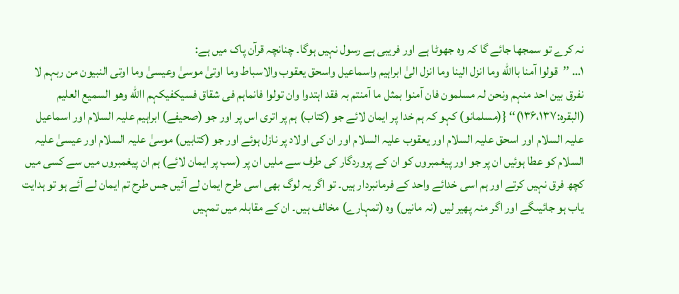نہ کرے تو سمجھا جائے گا کہ وہ جھوٹا ہے اور فریبی ہے رسول نہیں ہوگا۔ چنانچہ قرآن پاک میں ہے:
۱… ’’قولوا آمنا باالله وما انزل الینا وما انزل الیٰ ابراہیم واسماعیل واسحق یعقوب والاسباط وما اوتیٰ موسیٰ وعیسیٰ وما اوتی النبیون من ربہم لا نفرق بین احد منہم ونحن لہ مسلمون فان آمنوا بمثل ما آمنتم بہ فقد اہتدوا وان تولوا فانماہم فی شقاق فسیکفیکہم االله وھو السمیع العلیم (البقرہ:۱۳۶،۱۳۷)‘‘ {(مسلمانو) کہو کہ ہم خدا پر ایمان لائے جو (کتاب) ہم پر اتری اس پر اور جو (صحیفے) ابراہیم علیہ السلام اور اسماعیل علیہ السلام اور اسحق علیہ السلام اور یعقوب علیہ السلام اور ان کی اولاد پر نازل ہوئے اور جو (کتابیں) موسیٰ علیہ السلام اور عیسیٰ علیہ السلام کو عطا ہوئیں ان پر جو اور پیغمبروں کو ان کے پروردگار کی طرف سے ملیں ان پر (سب پر ایمان لائے) ہم ان پیغمبروں میں سے کسی میں کچھ فرق نہیں کرتے اور ہم اسی خدائے واحد کے فرمانبردار ہیں۔ تو اگر یہ لوگ بھی اسی طرح ایمان لے آئیں جس طرح تم ایمان لے آئے ہو تو ہدایت یاب ہو جائیںگے اور اگر منہ پھیر لیں (نہ مانیں) وہ (تمہارے) مخالف ہیں۔ ان کے مقابلہ میں تمہیں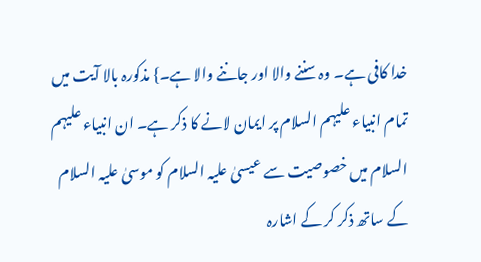خدا کافی ہے۔ وہ سننے والا اور جاننے والا ہے۔} مذکورہ بالا آیت میں تمام انبیاء علیہم السلام پر ایمان لانے کا ذکر ہے۔ ان انبیاء علیہم السلام میں خصوصیت سے عیسیٰ علیہ السلام کو موسیٰ علیہ السلام کے ساتھ ذکر کر کے اشارہ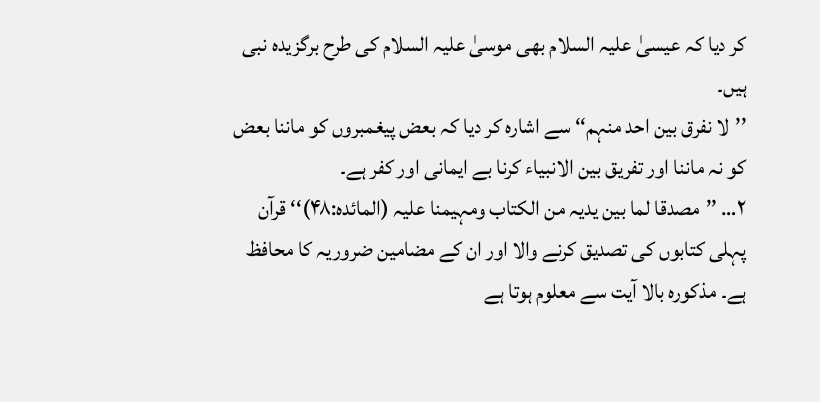کر دیا کہ عیسیٰ علیہ السلام بھی موسیٰ علیہ السلام کی طرح برگزیدہ نبی ہیں۔
’’لا نفرق بین احد منہم‘‘ سے اشارہ کر دیا کہ بعض پیغمبروں کو ماننا بعض کو نہ ماننا اور تفریق بین الانبیاء کرنا بے ایمانی اور کفر ہے۔
۲… ’’مصدقا لما بین یدیہ من الکتاب ومہیمنا علیہ (المائدہ:۴۸)‘‘ قرآن پہلی کتابوں کی تصدیق کرنے والا اور ان کے مضامین ضروریہ کا محافظ ہے۔ مذکورہ بالا آیت سے معلوم ہوتا ہے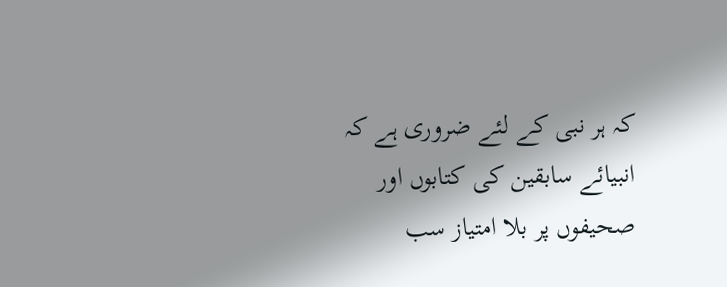کہ ہر نبی کے لئے ضروری ہے کہ انبیائے سابقین کی کتابوں اور صحیفوں پر بلا امتیاز سب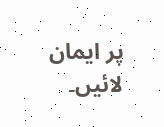پر ایمان لائیں۔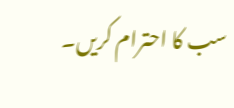سب کا احترام کریں۔